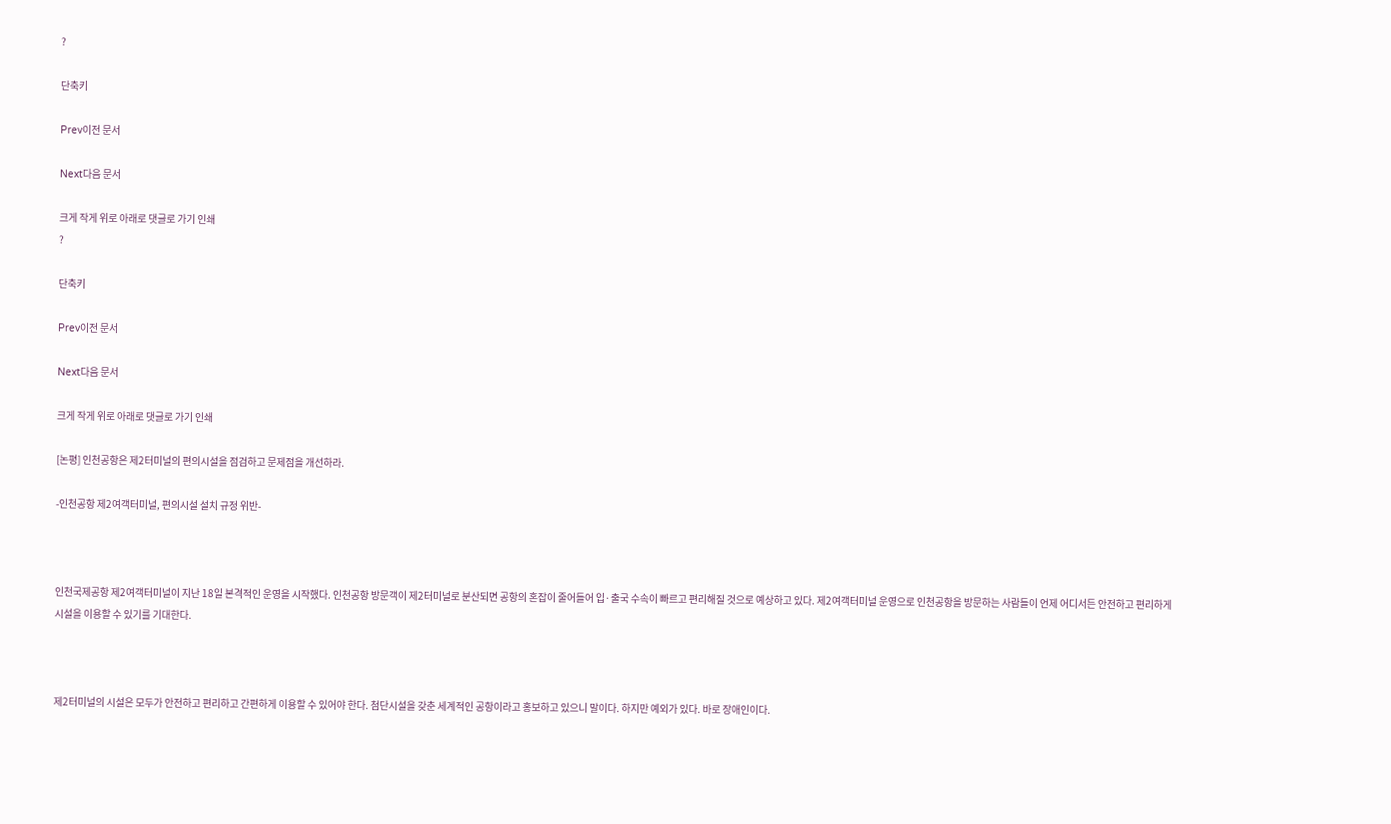?

단축키

Prev이전 문서

Next다음 문서

크게 작게 위로 아래로 댓글로 가기 인쇄
?

단축키

Prev이전 문서

Next다음 문서

크게 작게 위로 아래로 댓글로 가기 인쇄

[논평] 인천공항은 제2터미널의 편의시설을 점검하고 문제점을 개선하라.

-인천공항 제2여객터미널, 편의시설 설치 규정 위반-



인천국제공항 제2여객터미널이 지난 18일 본격적인 운영을 시작했다. 인천공항 방문객이 제2터미널로 분산되면 공항의 혼잡이 줄어들어 입·출국 수속이 빠르고 편리해질 것으로 예상하고 있다. 제2여객터미널 운영으로 인천공항을 방문하는 사람들이 언제 어디서든 안전하고 편리하게 시설을 이용할 수 있기를 기대한다.



제2터미널의 시설은 모두가 안전하고 편리하고 간편하게 이용할 수 있어야 한다. 첨단시설을 갖춘 세계적인 공항이라고 홍보하고 있으니 말이다. 하지만 예외가 있다. 바로 장애인이다.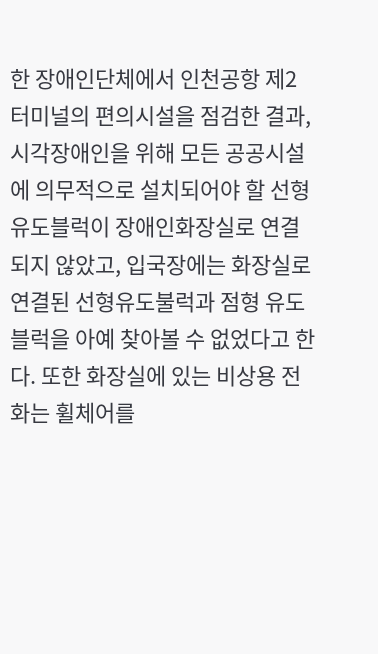한 장애인단체에서 인천공항 제2터미널의 편의시설을 점검한 결과, 시각장애인을 위해 모든 공공시설에 의무적으로 설치되어야 할 선형유도블럭이 장애인화장실로 연결되지 않았고, 입국장에는 화장실로 연결된 선형유도불럭과 점형 유도블럭을 아예 찾아볼 수 없었다고 한다. 또한 화장실에 있는 비상용 전화는 휠체어를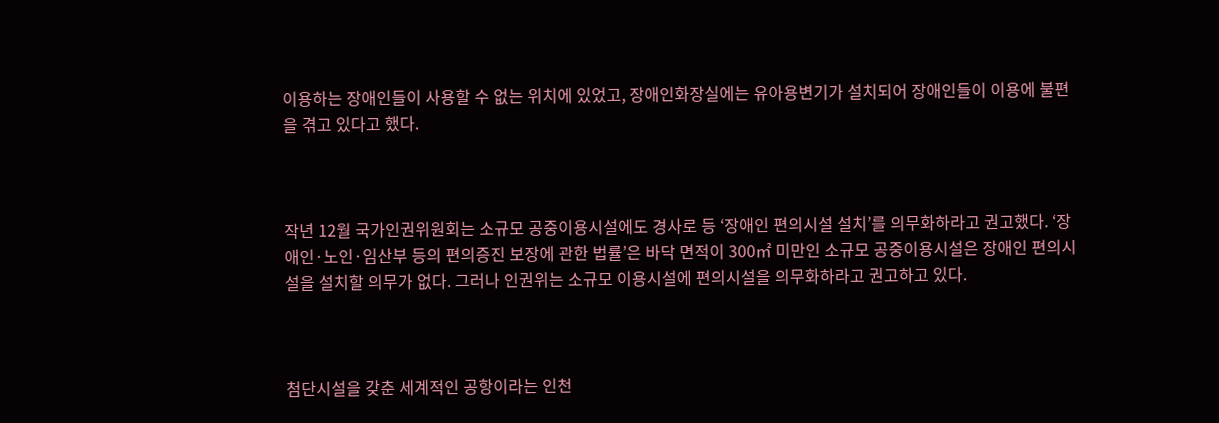이용하는 장애인들이 사용할 수 없는 위치에 있었고, 장애인화장실에는 유아용변기가 설치되어 장애인들이 이용에 불편을 겪고 있다고 했다.



작년 12월 국가인권위원회는 소규모 공중이용시설에도 경사로 등 ‘장애인 편의시설 설치’를 의무화하라고 권고했다. ‘장애인·노인·임산부 등의 편의증진 보장에 관한 법률’은 바닥 면적이 300㎡ 미만인 소규모 공중이용시설은 장애인 편의시설을 설치할 의무가 없다. 그러나 인권위는 소규모 이용시설에 편의시설을 의무화하라고 권고하고 있다.



첨단시설을 갖춘 세계적인 공항이라는 인천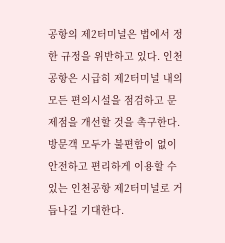공항의 제2터미널은 법에서 정한 규정을 위반하고 있다. 인천공항은 시급히 제2터미널 내의 모든 편의시설을 점검하고 문제점을 개선할 것을 촉구한다. 방문객 모두가 불편함이 없이 안전하고 편리하게 이용할 수 있는 인천공항 제2터미널로 거듭나길 기대한다.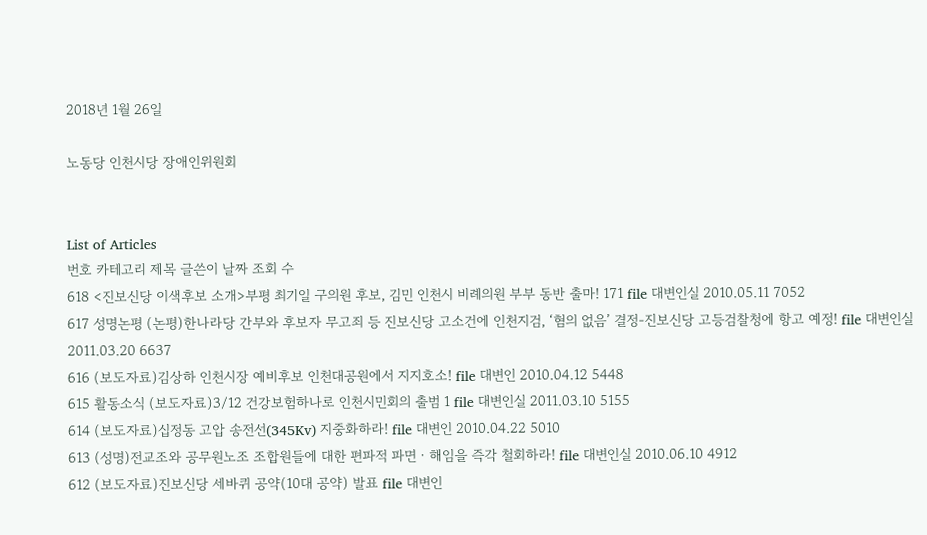2018년 1월 26일

노동당 인천시당 장애인위원회


List of Articles
번호 카테고리 제목 글쓴이 날짜 조회 수
618 <진보신당 이색후보 소개>부평 최기일 구의원 후보, 김민 인천시 비례의원 부부 동반 출마! 171 file 대변인실 2010.05.11 7052
617 성명논평 (논평)한나라당 간부와 후보자 무고죄 등 진보신당 고소건에 인천지검, ‘혐의 없음’ 결정-진보신당 고등검찰청에 항고 예정! file 대변인실 2011.03.20 6637
616 (보도자료)김상하 인천시장 예비후보 인천대공원에서 지지호소! file 대변인 2010.04.12 5448
615 활동소식 (보도자료)3/12 건강보험하나로 인천시민회의 출범 1 file 대변인실 2011.03.10 5155
614 (보도자료)십정동 고압 송전선(345Kv) 지중화하라! file 대변인 2010.04.22 5010
613 (성명)전교조와 공무원노조 조합원들에 대한 편파적 파면ㆍ해임을 즉각 철회하라! file 대변인실 2010.06.10 4912
612 (보도자료)진보신당 세바퀴 공약(10대 공약) 발표 file 대변인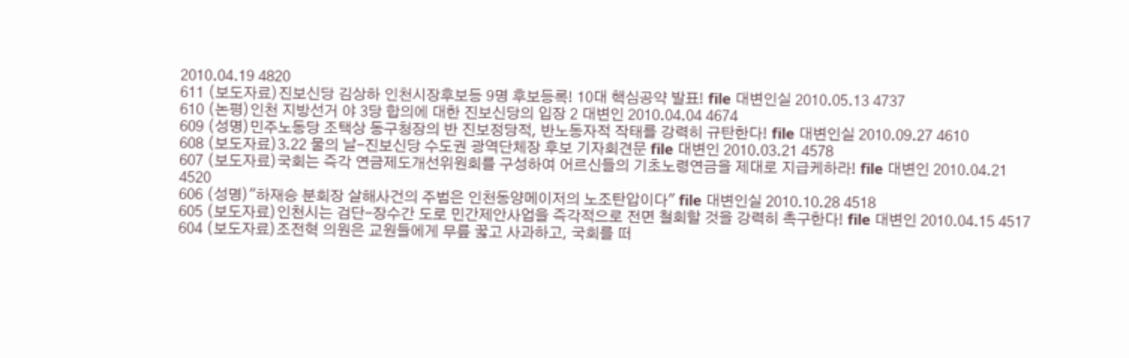2010.04.19 4820
611 (보도자료)진보신당 김상하 인천시장후보등 9명 후보등록! 10대 핵심공약 발표! file 대변인실 2010.05.13 4737
610 (논평)인천 지방선거 야 3당 합의에 대한 진보신당의 입장 2 대변인 2010.04.04 4674
609 (성명)민주노동당 조택상 동구청장의 반 진보정당적, 반노동자적 작태를 강력히 규탄한다! file 대변인실 2010.09.27 4610
608 (보도자료)3.22 물의 날-진보신당 수도권 광역단체장 후보 기자회견문 file 대변인 2010.03.21 4578
607 (보도자료)국회는 즉각 연금제도개선위원회를 구성하여 어르신들의 기초노령연금을 제대로 지급케하라! file 대변인 2010.04.21 4520
606 (성명)"하재승 분회장 살해사건의 주범은 인천동양메이저의 노조탄압이다" file 대변인실 2010.10.28 4518
605 (보도자료)인천시는 검단-장수간 도로 민간제안사업을 즉각적으로 전면 철회할 것을 강력히 촉구한다! file 대변인 2010.04.15 4517
604 (보도자료)조전혁 의원은 교원들에게 무릎 꿇고 사과하고, 국회를 떠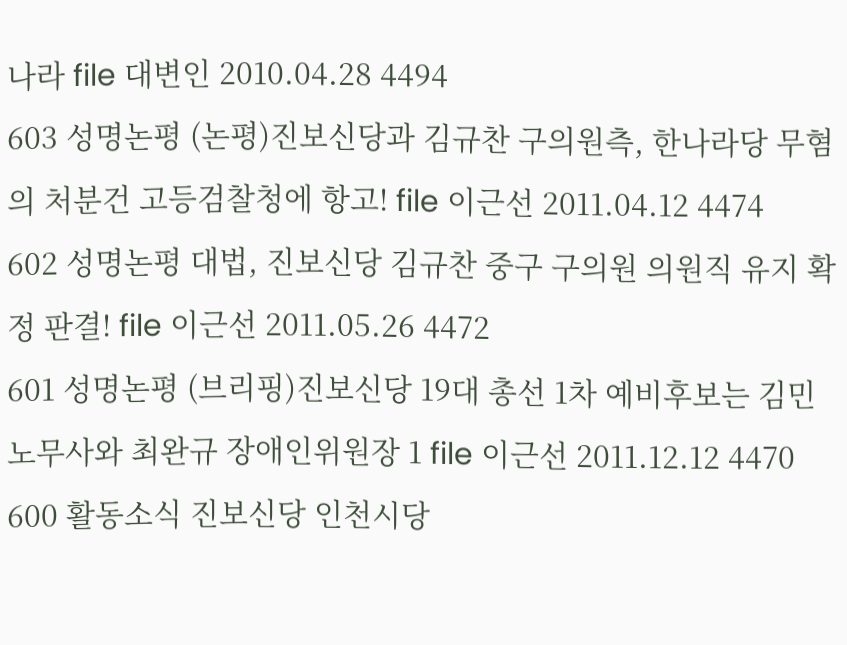나라 file 대변인 2010.04.28 4494
603 성명논평 (논평)진보신당과 김규찬 구의원측, 한나라당 무혐의 처분건 고등검찰청에 항고! file 이근선 2011.04.12 4474
602 성명논평 대법, 진보신당 김규찬 중구 구의원 의원직 유지 확정 판결! file 이근선 2011.05.26 4472
601 성명논평 (브리핑)진보신당 19대 총선 1차 예비후보는 김민 노무사와 최완규 장애인위원장 1 file 이근선 2011.12.12 4470
600 활동소식 진보신당 인천시당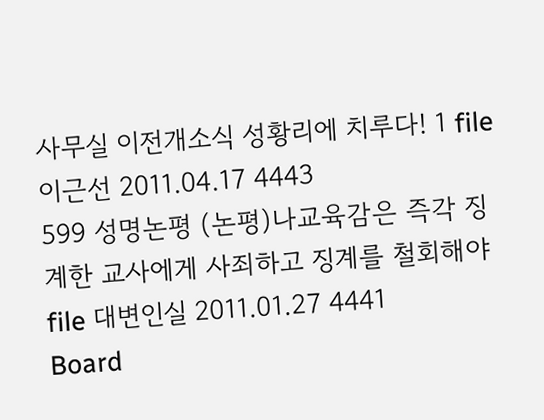사무실 이전개소식 성황리에 치루다! 1 file 이근선 2011.04.17 4443
599 성명논평 (논평)나교육감은 즉각 징계한 교사에게 사죄하고 징계를 철회해야 file 대변인실 2011.01.27 4441
Board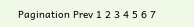Pagination Prev 1 2 3 4 5 6 7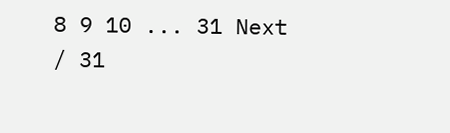8 9 10 ... 31 Next
/ 31